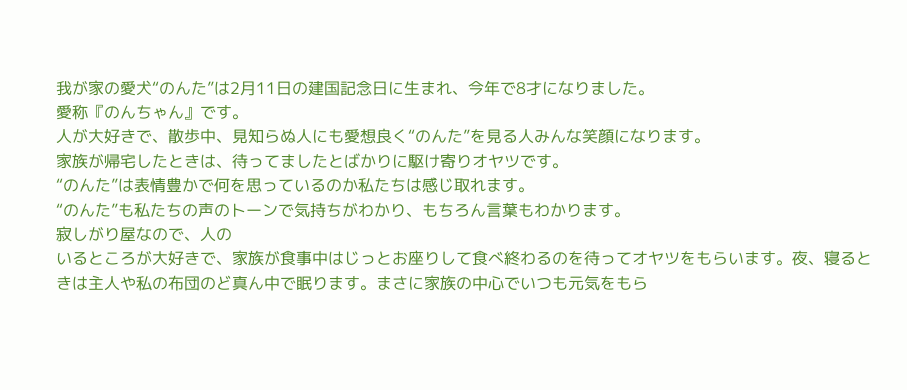我が家の愛犬“のんた”は2月11日の建国記念日に生まれ、今年で8才になりました。
愛称『のんちゃん』です。
人が大好きで、散歩中、見知らぬ人にも愛想良く“のんた”を見る人みんな笑顔になります。
家族が帰宅したときは、待ってましたとばかりに駆け寄りオヤツです。
“のんた”は表情豊かで何を思っているのか私たちは感じ取れます。
“のんた”も私たちの声のトーンで気持ちがわかり、もちろん言葉もわかります。
寂しがり屋なので、人の
いるところが大好きで、家族が食事中はじっとお座りして食べ終わるのを待ってオヤツをもらいます。夜、寝るときは主人や私の布団のど真ん中で眠ります。まさに家族の中心でいつも元気をもら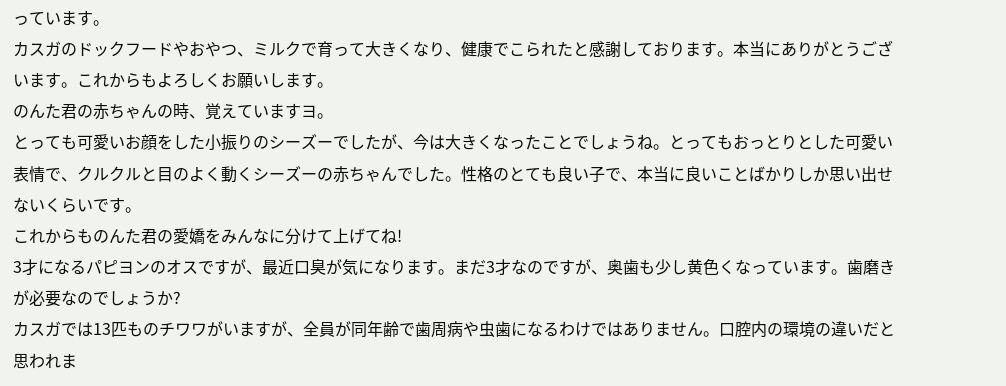っています。
カスガのドックフードやおやつ、ミルクで育って大きくなり、健康でこられたと感謝しております。本当にありがとうございます。これからもよろしくお願いします。
のんた君の赤ちゃんの時、覚えていますヨ。
とっても可愛いお顔をした小振りのシーズーでしたが、今は大きくなったことでしょうね。とってもおっとりとした可愛い表情で、クルクルと目のよく動くシーズーの赤ちゃんでした。性格のとても良い子で、本当に良いことばかりしか思い出せないくらいです。
これからものんた君の愛嬌をみんなに分けて上げてね!
3才になるパピヨンのオスですが、最近口臭が気になります。まだ3才なのですが、奥歯も少し黄色くなっています。歯磨きが必要なのでしょうか?
カスガでは13匹ものチワワがいますが、全員が同年齢で歯周病や虫歯になるわけではありません。口腔内の環境の違いだと思われま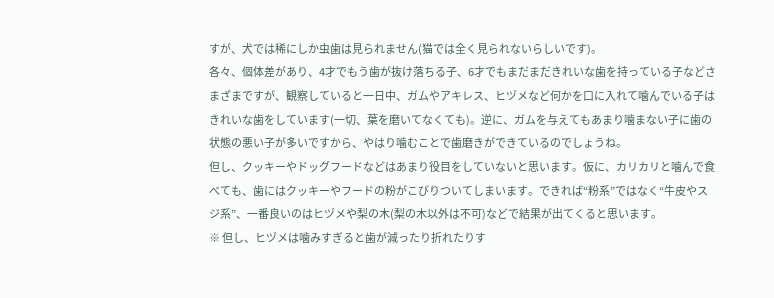すが、犬では稀にしか虫歯は見られません(猫では全く見られないらしいです)。
各々、個体差があり、4才でもう歯が抜け落ちる子、6才でもまだまだきれいな歯を持っている子などさまざまですが、観察していると一日中、ガムやアキレス、ヒヅメなど何かを口に入れて噛んでいる子はきれいな歯をしています(一切、葉を磨いてなくても)。逆に、ガムを与えてもあまり噛まない子に歯の状態の悪い子が多いですから、やはり噛むことで歯磨きができているのでしょうね。
但し、クッキーやドッグフードなどはあまり役目をしていないと思います。仮に、カリカリと噛んで食べても、歯にはクッキーやフードの粉がこびりついてしまいます。できれば“粉系”ではなく“牛皮やスジ系”、一番良いのはヒヅメや梨の木(梨の木以外は不可)などで結果が出てくると思います。
※ 但し、ヒヅメは噛みすぎると歯が減ったり折れたりす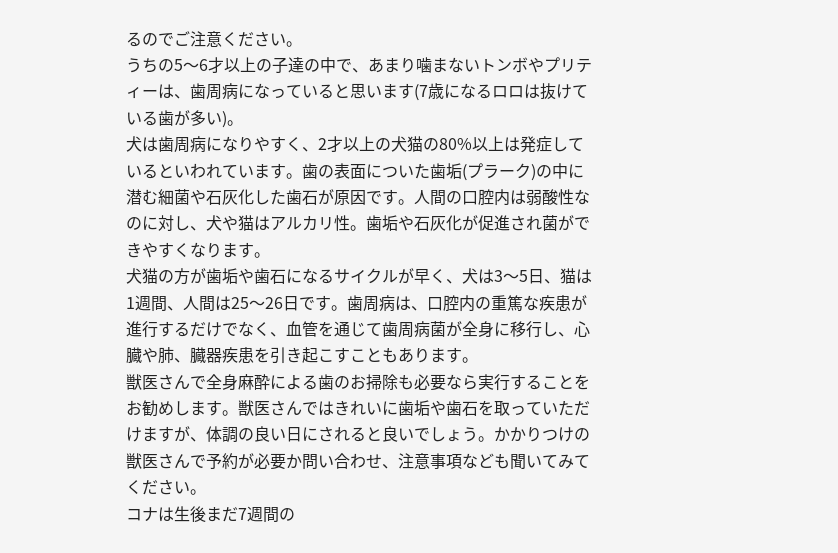るのでご注意ください。
うちの5〜6才以上の子達の中で、あまり噛まないトンボやプリティーは、歯周病になっていると思います(7歳になるロロは抜けている歯が多い)。
犬は歯周病になりやすく、2才以上の犬猫の80%以上は発症しているといわれています。歯の表面についた歯垢(プラーク)の中に潜む細菌や石灰化した歯石が原因です。人間の口腔内は弱酸性なのに対し、犬や猫はアルカリ性。歯垢や石灰化が促進され菌ができやすくなります。
犬猫の方が歯垢や歯石になるサイクルが早く、犬は3〜5日、猫は1週間、人間は25〜26日です。歯周病は、口腔内の重篤な疾患が進行するだけでなく、血管を通じて歯周病菌が全身に移行し、心臓や肺、臓器疾患を引き起こすこともあります。
獣医さんで全身麻酔による歯のお掃除も必要なら実行することをお勧めします。獣医さんではきれいに歯垢や歯石を取っていただけますが、体調の良い日にされると良いでしょう。かかりつけの獣医さんで予約が必要か問い合わせ、注意事項なども聞いてみてください。
コナは生後まだ7週間の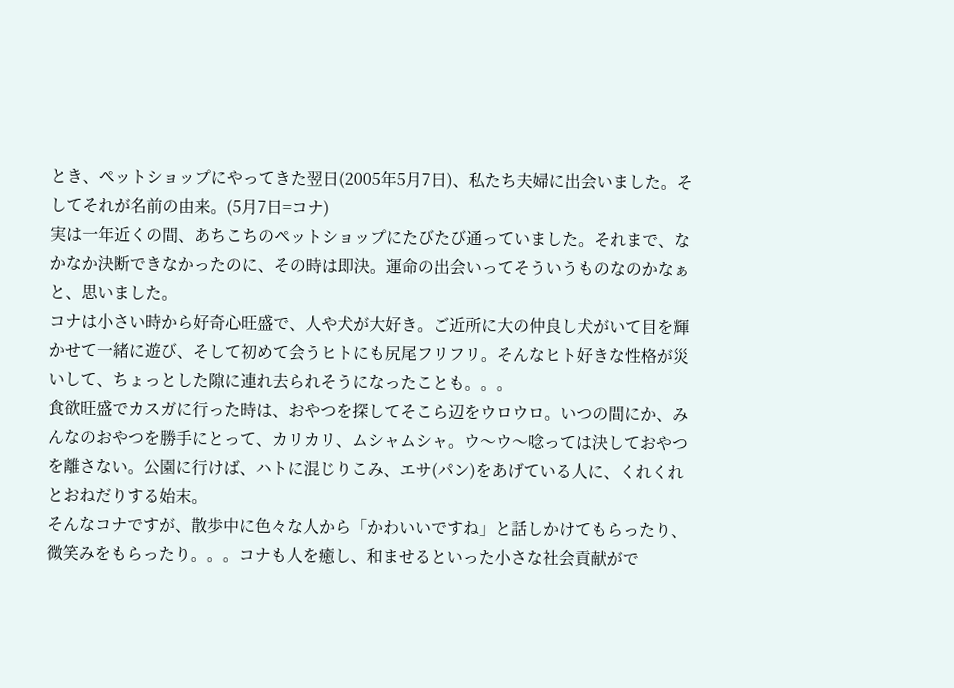とき、ペットショップにやってきた翌日(2005年5月7日)、私たち夫婦に出会いました。そしてそれが名前の由来。(5月7日=コナ)
実は一年近くの間、あちこちのペットショップにたびたび通っていました。それまで、なかなか決断できなかったのに、その時は即決。運命の出会いってそういうものなのかなぁと、思いました。
コナは小さい時から好奇心旺盛で、人や犬が大好き。ご近所に大の仲良し犬がいて目を輝かせて一緒に遊び、そして初めて会うヒトにも尻尾フリフリ。そんなヒト好きな性格が災いして、ちょっとした隙に連れ去られそうになったことも。。。
食欲旺盛でカスガに行った時は、おやつを探してそこら辺をウロウロ。いつの間にか、みんなのおやつを勝手にとって、カリカリ、ムシャムシャ。ウ〜ウ〜唸っては決しておやつを離さない。公園に行けば、ハトに混じりこみ、エサ(パン)をあげている人に、くれくれとおねだりする始末。
そんなコナですが、散歩中に色々な人から「かわいいですね」と話しかけてもらったり、微笑みをもらったり。。。コナも人を癒し、和ませるといった小さな社会貢献がで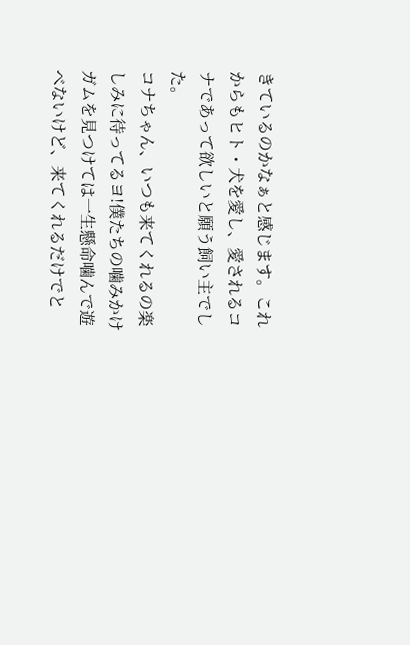きているのかなぁと感じます。これからもヒト・犬を愛し、愛されるコナであって欲しいと願う飼い主でした。
コナちゃん、いつも来てくれるの楽しみに待ってるヨ!僕たちの噛みかけガムを見つけては一生懸命噛んで遊べないけど、来てくれるだけでと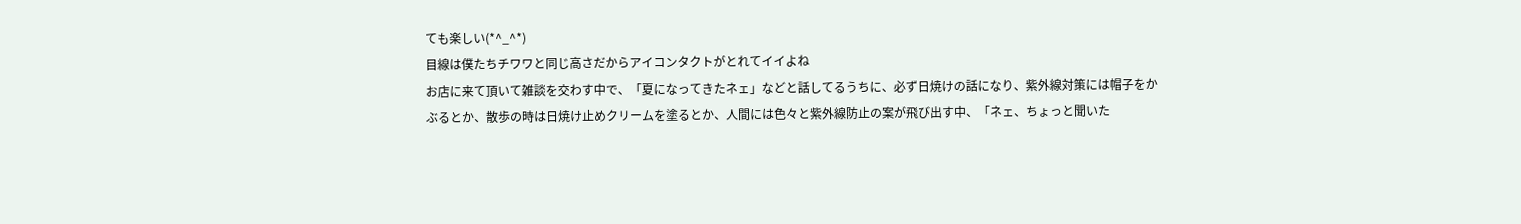ても楽しい(*^_^*)
目線は僕たちチワワと同じ高さだからアイコンタクトがとれてイイよね
お店に来て頂いて雑談を交わす中で、「夏になってきたネェ」などと話してるうちに、必ず日焼けの話になり、紫外線対策には帽子をかぶるとか、散歩の時は日焼け止めクリームを塗るとか、人間には色々と紫外線防止の案が飛び出す中、「ネェ、ちょっと聞いた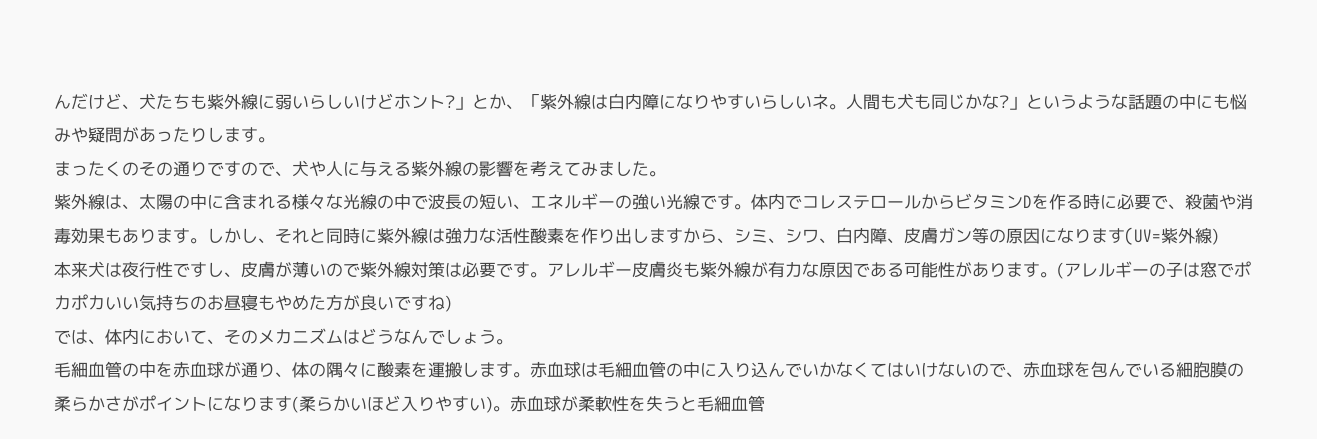んだけど、犬たちも紫外線に弱いらしいけどホント?」とか、「紫外線は白内障になりやすいらしいネ。人間も犬も同じかな?」というような話題の中にも悩みや疑問があったりします。
まったくのその通りですので、犬や人に与える紫外線の影響を考えてみました。
紫外線は、太陽の中に含まれる様々な光線の中で波長の短い、エネルギーの強い光線です。体内でコレステロールからビタミンDを作る時に必要で、殺菌や消毒効果もあります。しかし、それと同時に紫外線は強力な活性酸素を作り出しますから、シミ、シワ、白内障、皮膚ガン等の原因になります(UV=紫外線)
本来犬は夜行性ですし、皮膚が薄いので紫外線対策は必要です。アレルギー皮膚炎も紫外線が有力な原因である可能性があります。(アレルギーの子は窓でポカポカいい気持ちのお昼寝もやめた方が良いですね)
では、体内において、そのメカニズムはどうなんでしょう。
毛細血管の中を赤血球が通り、体の隅々に酸素を運搬します。赤血球は毛細血管の中に入り込んでいかなくてはいけないので、赤血球を包んでいる細胞膜の柔らかさがポイントになります(柔らかいほど入りやすい)。赤血球が柔軟性を失うと毛細血管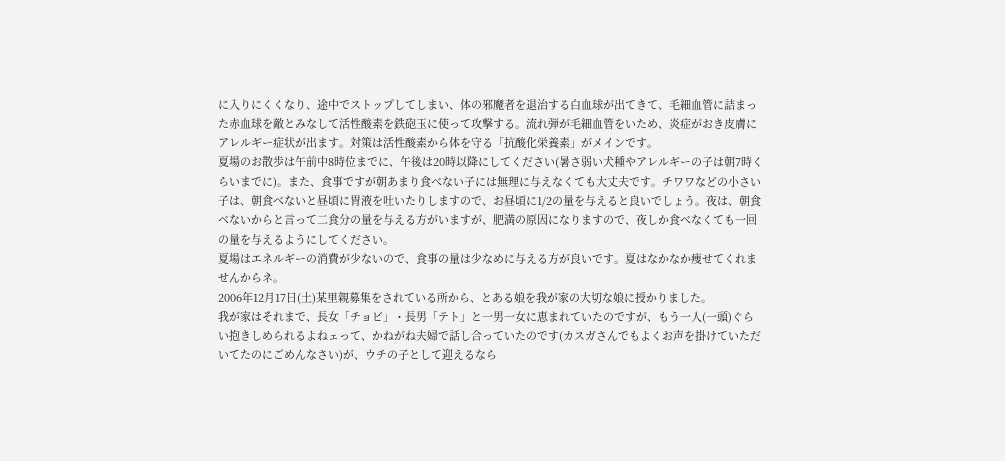に入りにくくなり、途中でストップしてしまい、体の邪魔者を退治する白血球が出てきて、毛細血管に詰まった赤血球を敵とみなして活性酸素を鉄砲玉に使って攻撃する。流れ弾が毛細血管をいため、炎症がおき皮膚にアレルギー症状が出ます。対策は活性酸素から体を守る「抗酸化栄養素」がメインです。
夏場のお散歩は午前中8時位までに、午後は20時以降にしてください(暑さ弱い犬種やアレルギーの子は朝7時くらいまでに)。また、食事ですが朝あまり食べない子には無理に与えなくても大丈夫です。チワワなどの小さい子は、朝食べないと昼頃に胃液を吐いたりしますので、お昼頃に1/2の量を与えると良いでしょう。夜は、朝食べないからと言って二食分の量を与える方がいますが、肥満の原因になりますので、夜しか食べなくても一回の量を与えるようにしてください。
夏場はエネルギーの消費が少ないので、食事の量は少なめに与える方が良いです。夏はなかなか痩せてくれませんからネ。
2006年12月17日(土)某里親募集をされている所から、とある娘を我が家の大切な娘に授かりました。
我が家はそれまで、長女「チョビ」・長男「テト」と一男一女に恵まれていたのですが、もう一人(一頭)ぐらい抱きしめられるよねェって、かねがね夫婦で話し合っていたのです(カスガさんでもよくお声を掛けていただいてたのにごめんなさい)が、ウチの子として迎えるなら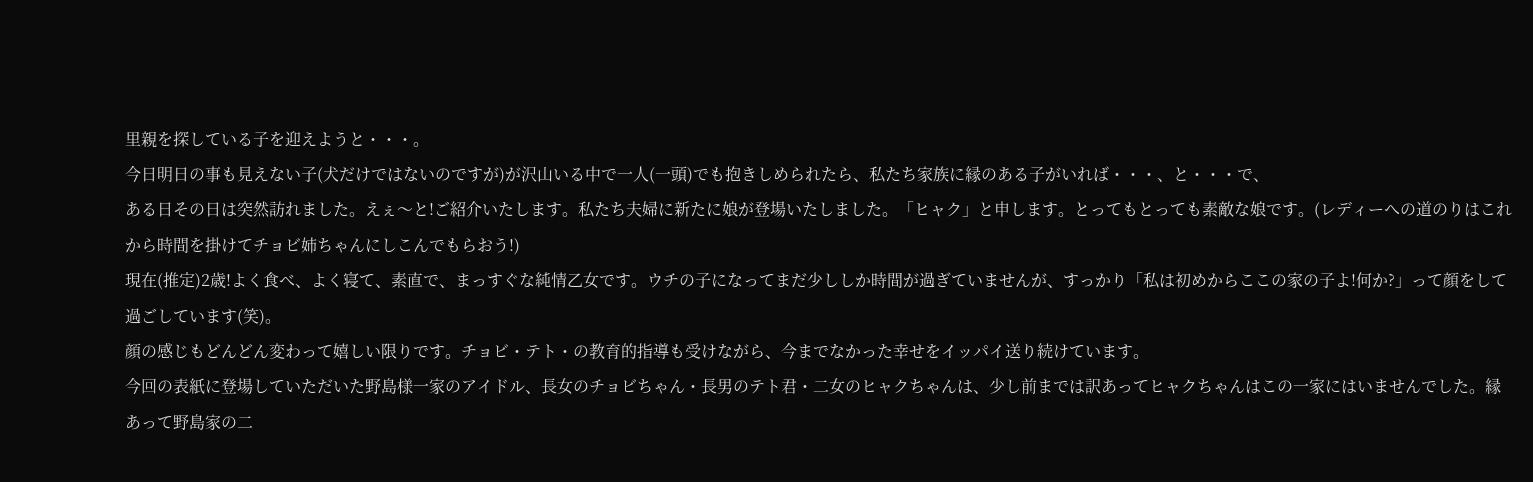里親を探している子を迎えようと・・・。
今日明日の事も見えない子(犬だけではないのですが)が沢山いる中で一人(一頭)でも抱きしめられたら、私たち家族に縁のある子がいれば・・・、と・・・で、
ある日その日は突然訪れました。えぇ〜と!ご紹介いたします。私たち夫婦に新たに娘が登場いたしました。「ヒャク」と申します。とってもとっても素敵な娘です。(レディーへの道のりはこれから時間を掛けてチョビ姉ちゃんにしこんでもらおう!)
現在(推定)2歳!よく食べ、よく寝て、素直で、まっすぐな純情乙女です。ウチの子になってまだ少ししか時間が過ぎていませんが、すっかり「私は初めからここの家の子よ!何か?」って顔をして過ごしています(笑)。
顔の感じもどんどん変わって嬉しい限りです。チョビ・テト・の教育的指導も受けながら、今までなかった幸せをイッパイ送り続けています。
今回の表紙に登場していただいた野島様一家のアイドル、長女のチョビちゃん・長男のテト君・二女のヒャクちゃんは、少し前までは訳あってヒャクちゃんはこの一家にはいませんでした。縁あって野島家の二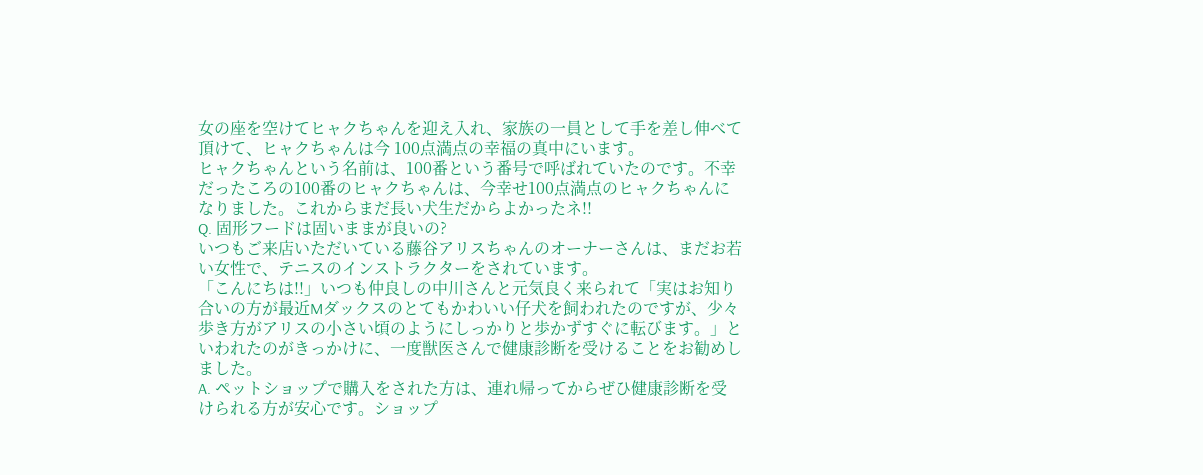女の座を空けてヒャクちゃんを迎え入れ、家族の一員として手を差し伸べて頂けて、ヒャクちゃんは今 100点満点の幸福の真中にいます。
ヒャクちゃんという名前は、100番という番号で呼ばれていたのです。不幸だったころの100番のヒャクちゃんは、今幸せ100点満点のヒャクちゃんになりました。これからまだ長い犬生だからよかったネ!!
Q. 固形フードは固いままが良いの?
いつもご来店いただいている藤谷アリスちゃんのオーナーさんは、まだお若い女性で、テニスのインストラクターをされています。
「こんにちは!!」いつも仲良しの中川さんと元気良く来られて「実はお知り合いの方が最近Mダックスのとてもかわいい仔犬を飼われたのですが、少々歩き方がアリスの小さい頃のようにしっかりと歩かずすぐに転びます。」といわれたのがきっかけに、一度獣医さんで健康診断を受けることをお勧めしました。
A. ペットショップで購入をされた方は、連れ帰ってからぜひ健康診断を受けられる方が安心です。ショップ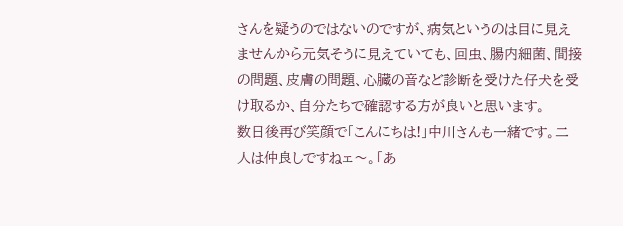さんを疑うのではないのですが、病気というのは目に見えませんから元気そうに見えていても、回虫、腸内細菌、間接の問題、皮膚の問題、心臓の音など診断を受けた仔犬を受け取るか、自分たちで確認する方が良いと思います。
数日後再び笑顔で「こんにちは!」中川さんも一緒です。二人は仲良しですねェ〜。「あ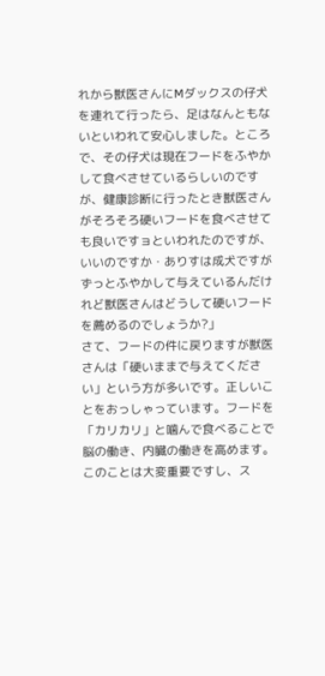れから獣医さんにMダックスの仔犬を連れて行ったら、足はなんともないといわれて安心しました。ところで、その仔犬は現在フードをふやかして食べさせているらしいのですが、健康診断に行ったとき獣医さんがそろそろ硬いフードを食べさせても良いですョといわれたのですが、いいのですか・ありすは成犬ですがずっとふやかして与えているんだけれど獣医さんはどうして硬いフードを薦めるのでしょうか?」
さて、フードの件に戻りますが獣医さんは「硬いままで与えてください」という方が多いです。正しいことをおっしゃっています。フードを「カリカリ」と噛んで食べることで脳の働き、内臓の働きを高めます。このことは大変重要ですし、ス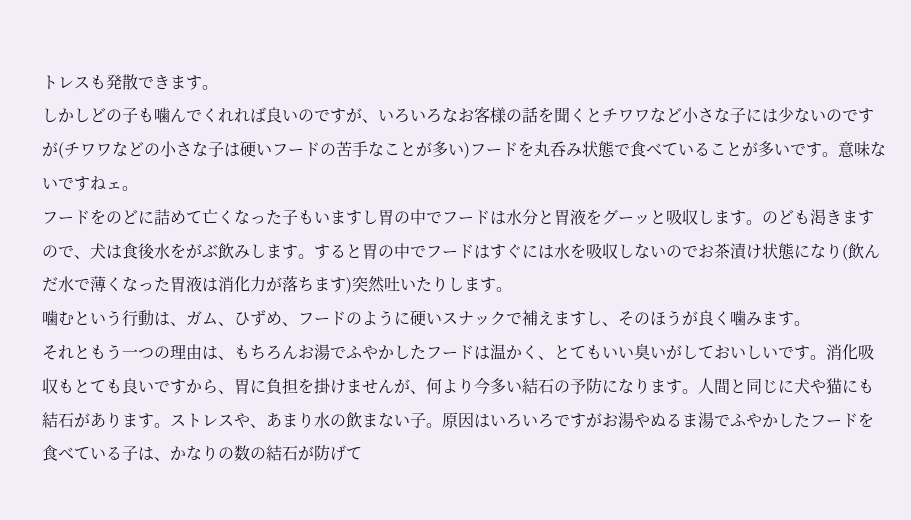トレスも発散できます。
しかしどの子も噛んでくれれば良いのですが、いろいろなお客様の話を聞くとチワワなど小さな子には少ないのですが(チワワなどの小さな子は硬いフードの苦手なことが多い)フードを丸呑み状態で食べていることが多いです。意味ないですねェ。
フードをのどに詰めて亡くなった子もいますし胃の中でフードは水分と胃液をグーッと吸収します。のども渇きますので、犬は食後水をがぶ飲みします。すると胃の中でフードはすぐには水を吸収しないのでお茶漬け状態になり(飲んだ水で薄くなった胃液は消化力が落ちます)突然吐いたりします。
噛むという行動は、ガム、ひずめ、フードのように硬いスナックで補えますし、そのほうが良く噛みます。
それともう一つの理由は、もちろんお湯でふやかしたフードは温かく、とてもいい臭いがしておいしいです。消化吸収もとても良いですから、胃に負担を掛けませんが、何より今多い結石の予防になります。人間と同じに犬や猫にも結石があります。ストレスや、あまり水の飲まない子。原因はいろいろですがお湯やぬるま湯でふやかしたフードを食べている子は、かなりの数の結石が防げて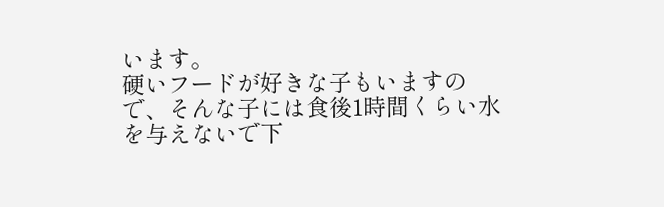います。
硬いフードが好きな子もいますので、そんな子には食後1時間くらい水を与えないで下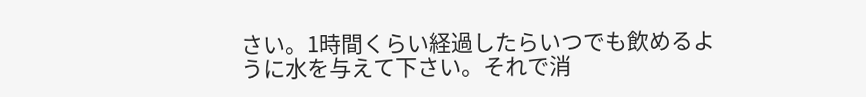さい。1時間くらい経過したらいつでも飲めるように水を与えて下さい。それで消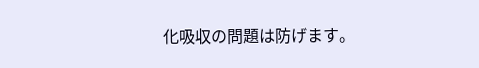化吸収の問題は防げます。